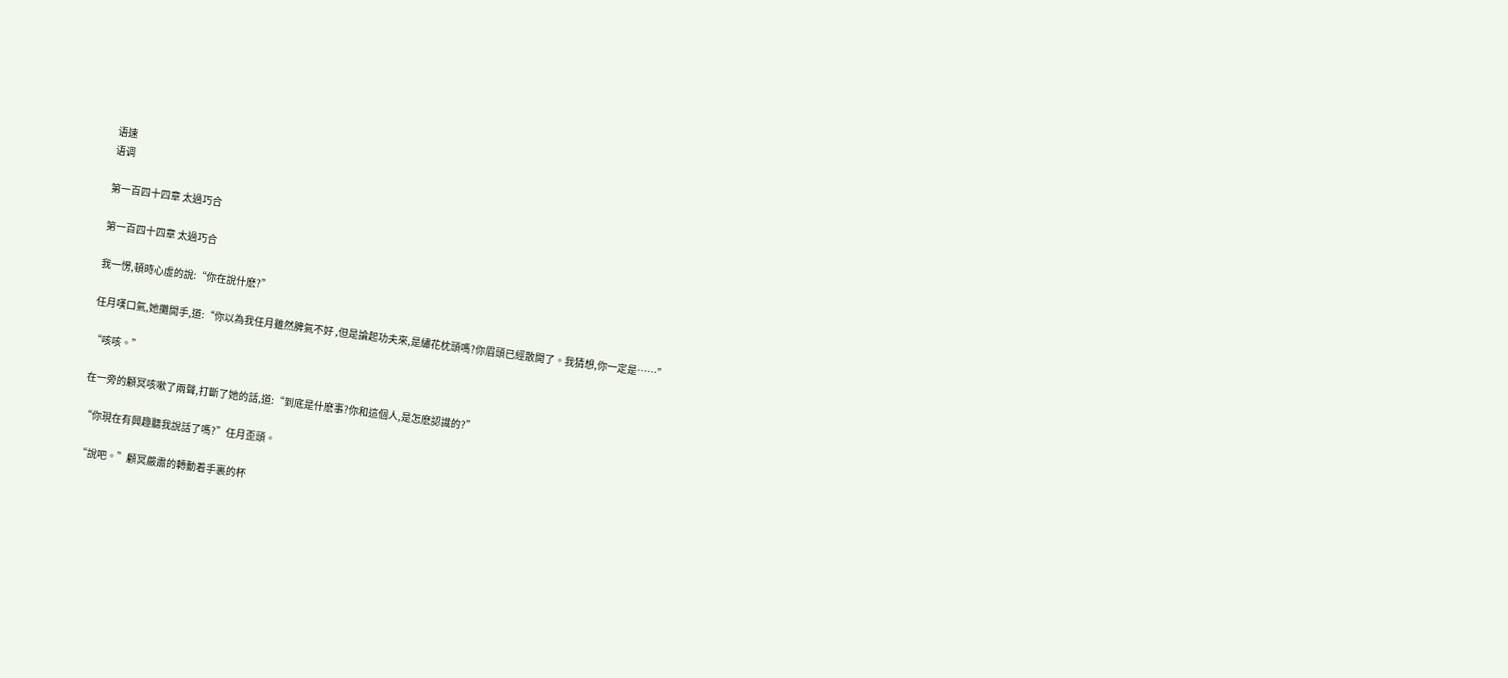语速
语调

第一百四十四章 太過巧合

第一百四十四章 太過巧合

我一愣,頓時心虛的說:“你在說什麽?”

任月嘆口氣,她攤開手,道:“你以為我任月雖然脾氣不好 ,但是論起功夫來,是繡花枕頭嗎?你眉頭已經散開了。我猜想,你一定是……”

“咳咳。”

在一旁的顧冥咳嗽了兩聲,打斷了她的話,道:“到底是什麽事?你和這個人,是怎麽認識的?”

“你現在有興趣聽我說話了嗎?”任月歪頭。

“說吧。”顧冥嚴肅的轉動着手裏的杯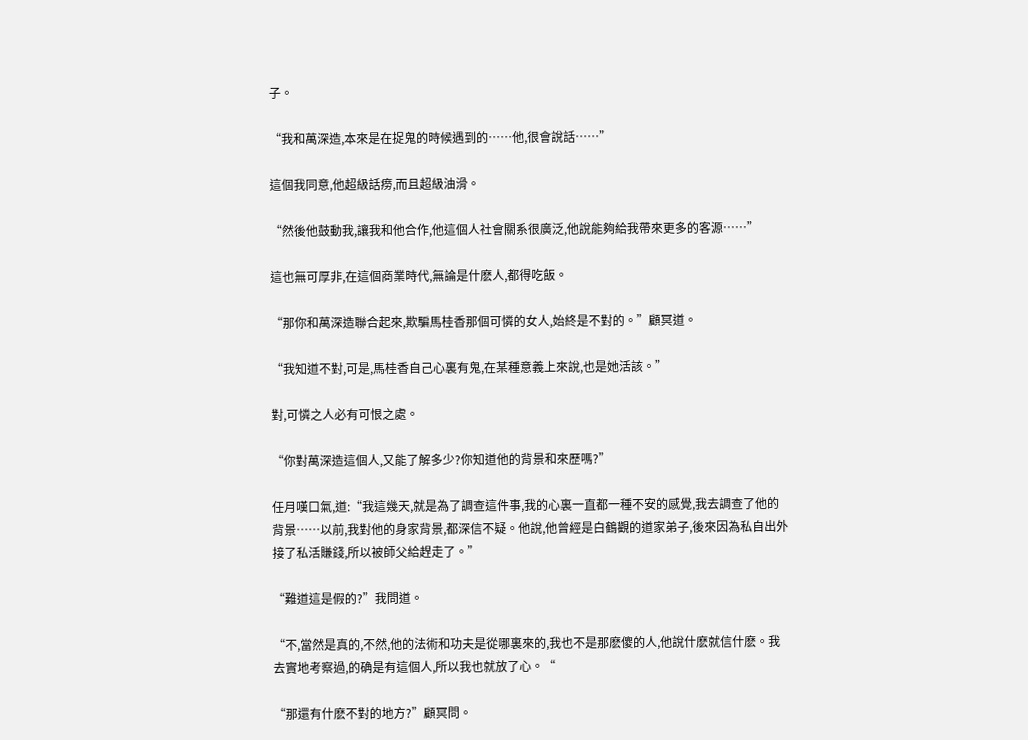子。

“我和萬深造,本來是在捉鬼的時候遇到的……他,很會說話……”

這個我同意,他超級話痨,而且超級油滑。

“然後他鼓動我,讓我和他合作,他這個人社會關系很廣泛,他說能夠給我帶來更多的客源……”

這也無可厚非,在這個商業時代,無論是什麽人,都得吃飯。

“那你和萬深造聯合起來,欺騙馬桂香那個可憐的女人,始終是不對的。”顧冥道。

“我知道不對,可是,馬桂香自己心裏有鬼,在某種意義上來說,也是她活該。”

對,可憐之人必有可恨之處。

“你對萬深造這個人,又能了解多少?你知道他的背景和來歷嗎?”

任月嘆口氣,道:“我這幾天,就是為了調查這件事,我的心裏一直都一種不安的感覺,我去調查了他的背景……以前,我對他的身家背景,都深信不疑。他說,他曾經是白鶴觀的道家弟子,後來因為私自出外接了私活賺錢,所以被師父給趕走了。”

“難道這是假的?”我問道。

“不,當然是真的,不然,他的法術和功夫是從哪裏來的,我也不是那麽傻的人,他說什麽就信什麽。我去實地考察過,的确是有這個人,所以我也就放了心。“

“那還有什麽不對的地方?”顧冥問。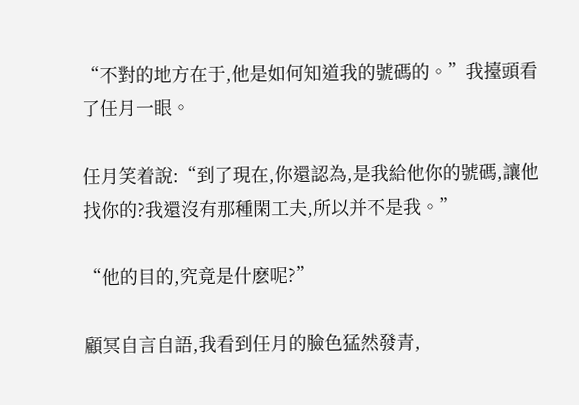“不對的地方在于,他是如何知道我的號碼的。”我擡頭看了任月一眼。

任月笑着說:“到了現在,你還認為,是我給他你的號碼,讓他找你的?我還沒有那種閑工夫,所以并不是我。”

“他的目的,究竟是什麽呢?”

顧冥自言自語,我看到任月的臉色猛然發青,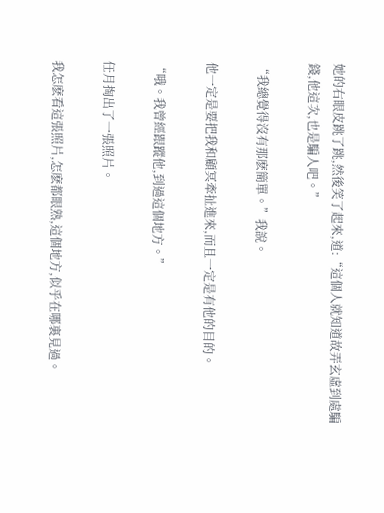她的右眼皮跳了跳,然後笑了起來,道:“這個人就知道故弄玄虛到處騙錢,他這次,也是騙人吧。”

“我總覺得沒有那麽簡單。”我說。

他一定是要把我和顧冥牽扯進來,而且一定是有他的目的。

“哦。我曾經跟蹤他,到過這個地方。”

任月掏出了一張照片。

我怎麽看這張照片,怎麽都眼熟,這個地方,似乎在哪裏見過。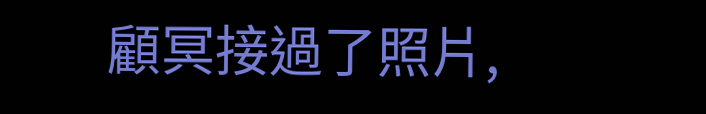顧冥接過了照片,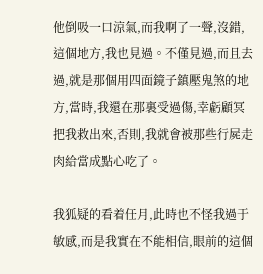他倒吸一口涼氣,而我啊了一聲,沒錯,這個地方,我也見過。不僅見過,而且去過,就是那個用四面鏡子鎮壓鬼煞的地方,當時,我還在那裏受過傷,幸虧顧冥把我救出來,否則,我就會被那些行屍走肉給當成點心吃了。

我狐疑的看着任月,此時也不怪我過于敏感,而是我實在不能相信,眼前的這個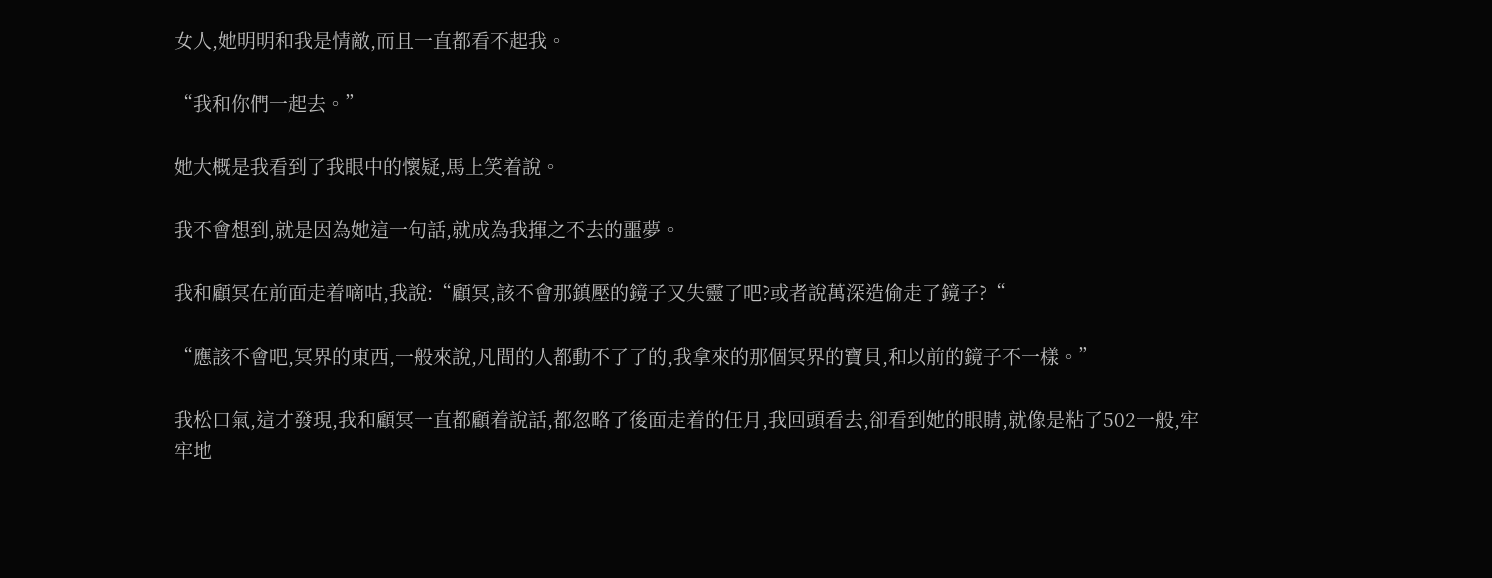女人,她明明和我是情敵,而且一直都看不起我。

“我和你們一起去。”

她大概是我看到了我眼中的懷疑,馬上笑着說。

我不會想到,就是因為她這一句話,就成為我揮之不去的噩夢。

我和顧冥在前面走着嘀咕,我說:“顧冥,該不會那鎮壓的鏡子又失靈了吧?或者說萬深造偷走了鏡子?“

“應該不會吧,冥界的東西,一般來說,凡間的人都動不了了的,我拿來的那個冥界的寶貝,和以前的鏡子不一樣。”

我松口氣,這才發現,我和顧冥一直都顧着說話,都忽略了後面走着的任月,我回頭看去,卻看到她的眼睛,就像是粘了502一般,牢牢地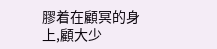膠着在顧冥的身上,顧大少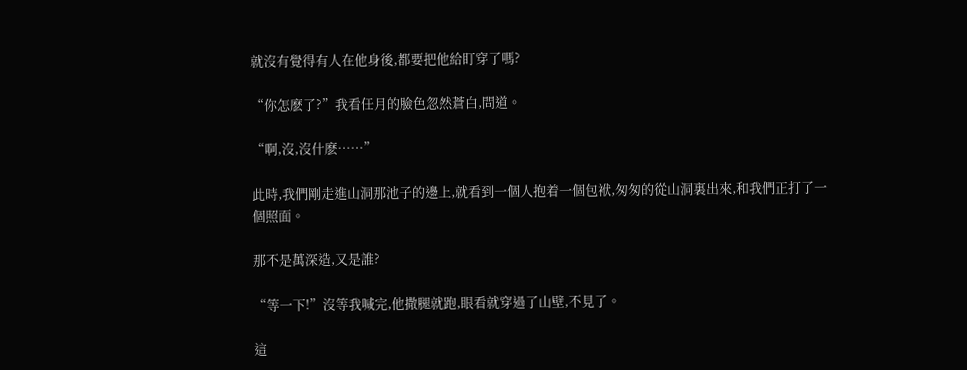就沒有覺得有人在他身後,都要把他給盯穿了嗎?

“你怎麽了?”我看任月的臉色忽然蒼白,問道。

“啊,沒,沒什麽……”

此時,我們剛走進山洞那池子的邊上,就看到一個人抱着一個包袱,匆匆的從山洞裏出來,和我們正打了一個照面。

那不是萬深造,又是誰?

“等一下!”沒等我喊完,他撒腿就跑,眼看就穿過了山壁,不見了。

這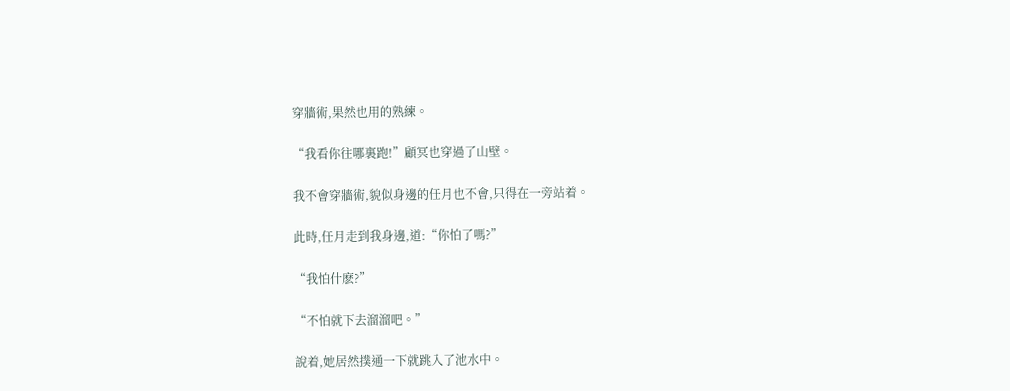穿牆術,果然也用的熟練。

“我看你往哪裏跑!”顧冥也穿過了山壁。

我不會穿牆術,貌似身邊的任月也不會,只得在一旁站着。

此時,任月走到我身邊,道:“你怕了嗎?”

“我怕什麽?”

“不怕就下去溜溜吧。”

說着,她居然撲通一下就跳入了池水中。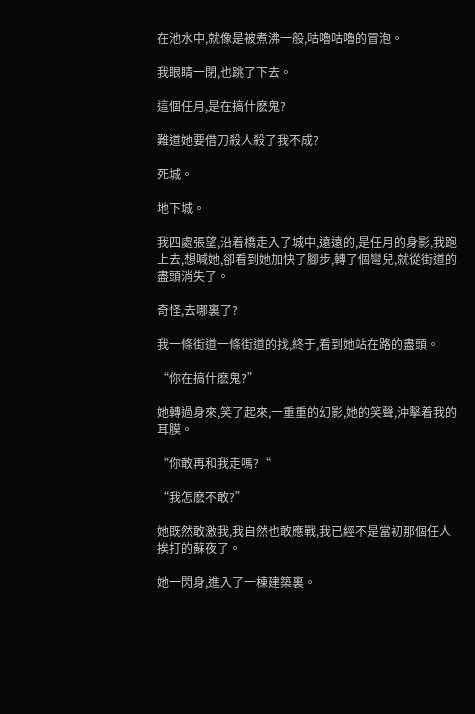在池水中,就像是被煮沸一般,咕嚕咕嚕的冒泡。

我眼睛一閉,也跳了下去。

這個任月,是在搞什麽鬼?

難道她要借刀殺人殺了我不成?

死城。

地下城。

我四處張望,沿着橋走入了城中,遠遠的,是任月的身影,我跑上去,想喊她,卻看到她加快了腳步,轉了個彎兒,就從街道的盡頭消失了。

奇怪,去哪裏了?

我一條街道一條街道的找,終于,看到她站在路的盡頭。

“你在搞什麽鬼?”

她轉過身來,笑了起來,一重重的幻影,她的笑聲,沖擊着我的耳膜。

“你敢再和我走嗎?“

“我怎麽不敢?”

她既然敢激我,我自然也敢應戰,我已經不是當初那個任人挨打的蘇夜了。

她一閃身,進入了一棟建築裏。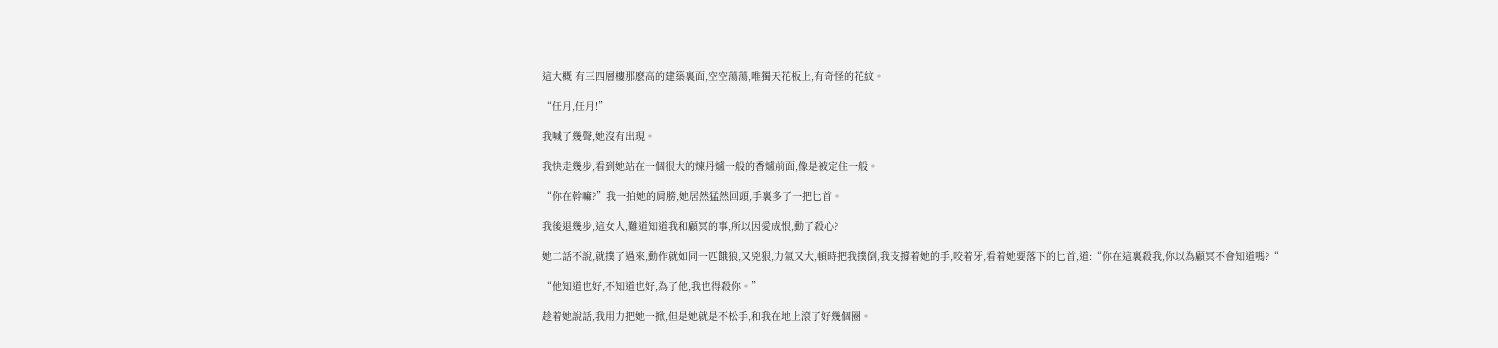這大概 有三四層樓那麽高的建築裏面,空空蕩蕩,唯獨天花板上,有奇怪的花紋。

“任月,任月!”

我喊了幾聲,她沒有出現。

我快走幾步,看到她站在一個很大的煉丹爐一般的香爐前面,像是被定住一般。

“你在幹嘛?”我一拍她的肩膀,她居然猛然回頭,手裏多了一把匕首。

我後退幾步,這女人,難道知道我和顧冥的事,所以因愛成恨,動了殺心?

她二話不說,就撲了過來,動作就如同一匹餓狼,又兇狠,力氣又大,頓時把我撲倒,我支撐着她的手,咬着牙,看着她要落下的匕首,道:“你在這裏殺我,你以為顧冥不會知道嗎?“

“他知道也好,不知道也好,為了他,我也得殺你。”

趁着她說話,我用力把她一掀,但是她就是不松手,和我在地上滾了好幾個圈。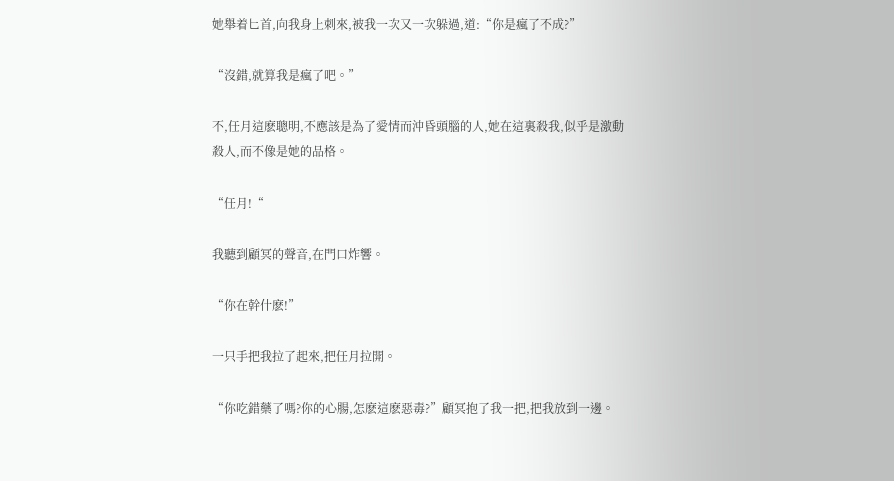她舉着匕首,向我身上刺來,被我一次又一次躲過,道:“你是瘋了不成?”

“沒錯,就算我是瘋了吧。”

不,任月這麽聰明,不應該是為了愛情而沖昏頭腦的人,她在這裏殺我,似乎是激動殺人,而不像是她的品格。

“任月!“

我聽到顧冥的聲音,在門口炸響。

“你在幹什麽!”

一只手把我拉了起來,把任月拉開。

“你吃錯藥了嗎?你的心腸,怎麽這麽惡毒?”顧冥抱了我一把,把我放到一邊。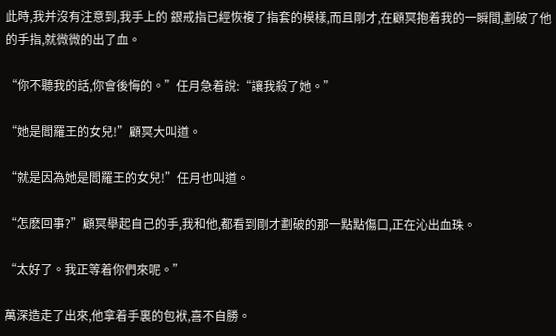此時,我并沒有注意到,我手上的 銀戒指已經恢複了指套的模樣,而且剛才,在顧冥抱着我的一瞬間,劃破了他的手指,就微微的出了血。

“你不聽我的話,你會後悔的。”任月急着說:“讓我殺了她。”

“她是閻羅王的女兒!”顧冥大叫道。

“就是因為她是閻羅王的女兒!”任月也叫道。

“怎麽回事?”顧冥舉起自己的手,我和他,都看到剛才劃破的那一點點傷口,正在沁出血珠。

“太好了。我正等着你們來呢。”

萬深造走了出來,他拿着手裏的包袱,喜不自勝。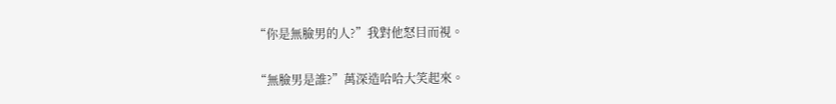“你是無臉男的人?”我對他怒目而視。

“無臉男是誰?”萬深造哈哈大笑起來。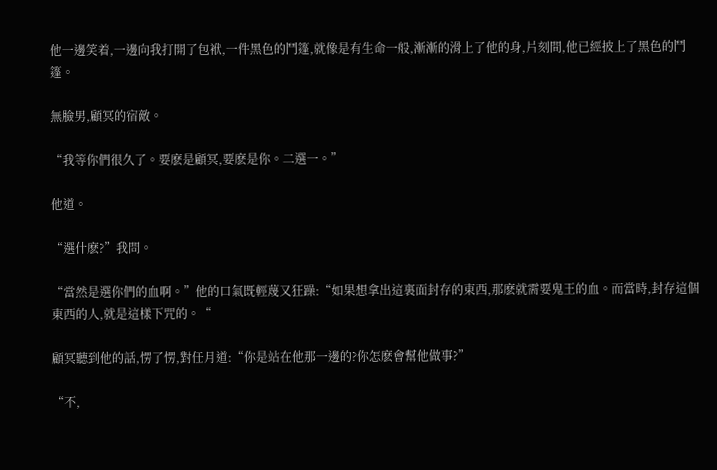他一邊笑着,一邊向我打開了包袱,一件黑色的鬥篷,就像是有生命一般,漸漸的滑上了他的身,片刻間,他已經披上了黑色的鬥篷。

無臉男,顧冥的宿敵。

“我等你們很久了。要麽是顧冥,要麽是你。二選一。”

他道。

“選什麽?”我問。

“當然是選你們的血啊。”他的口氣既輕蔑又狂躁:“如果想拿出這裏面封存的東西,那麽就需要鬼王的血。而當時,封存這個東西的人,就是這樣下咒的。“

顧冥聽到他的話,愣了愣,對任月道:“你是站在他那一邊的?你怎麽會幫他做事?”

“不,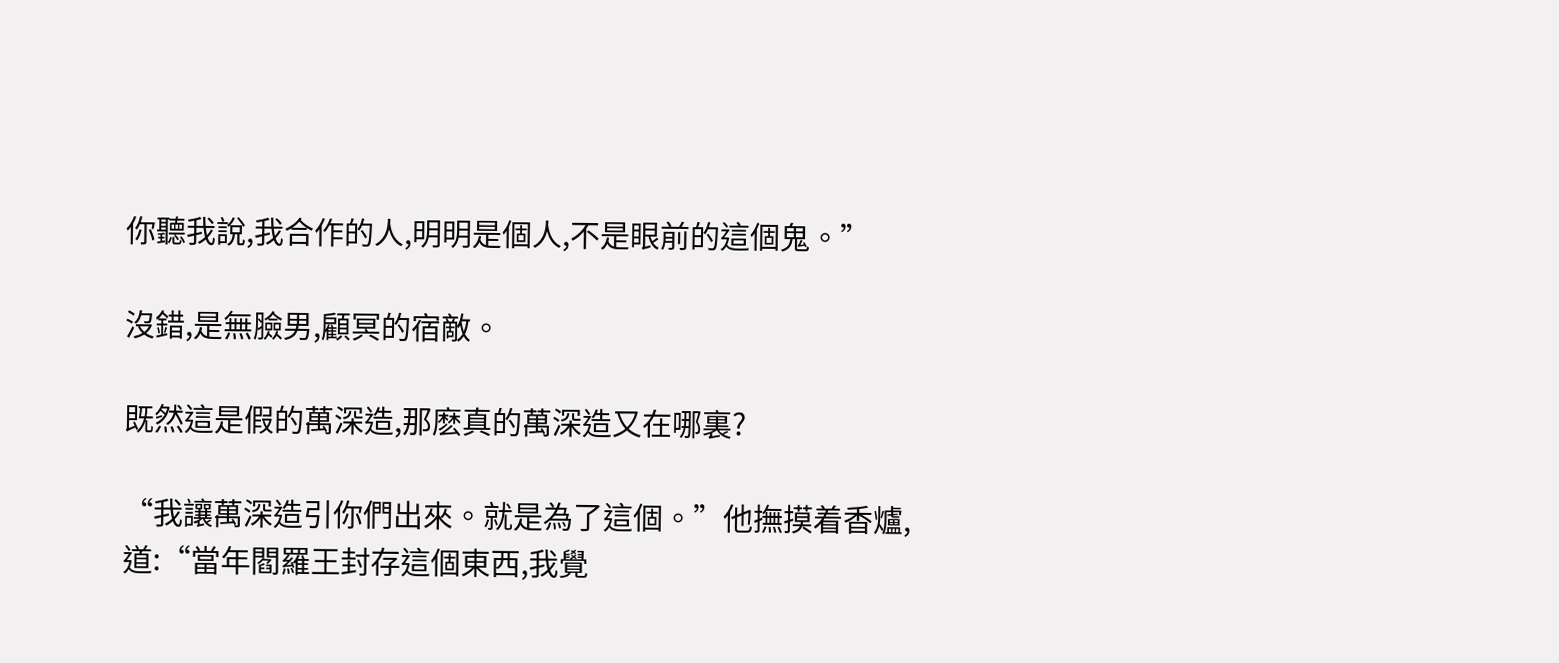你聽我說,我合作的人,明明是個人,不是眼前的這個鬼。”

沒錯,是無臉男,顧冥的宿敵。

既然這是假的萬深造,那麽真的萬深造又在哪裏?

“我讓萬深造引你們出來。就是為了這個。”他撫摸着香爐,道:“當年閻羅王封存這個東西,我覺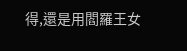得,還是用閻羅王女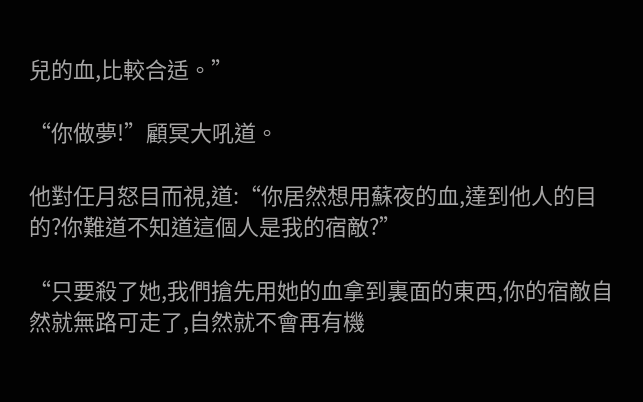兒的血,比較合适。”

“你做夢!”顧冥大吼道。

他對任月怒目而視,道:“你居然想用蘇夜的血,達到他人的目的?你難道不知道這個人是我的宿敵?”

“只要殺了她,我們搶先用她的血拿到裏面的東西,你的宿敵自然就無路可走了,自然就不會再有機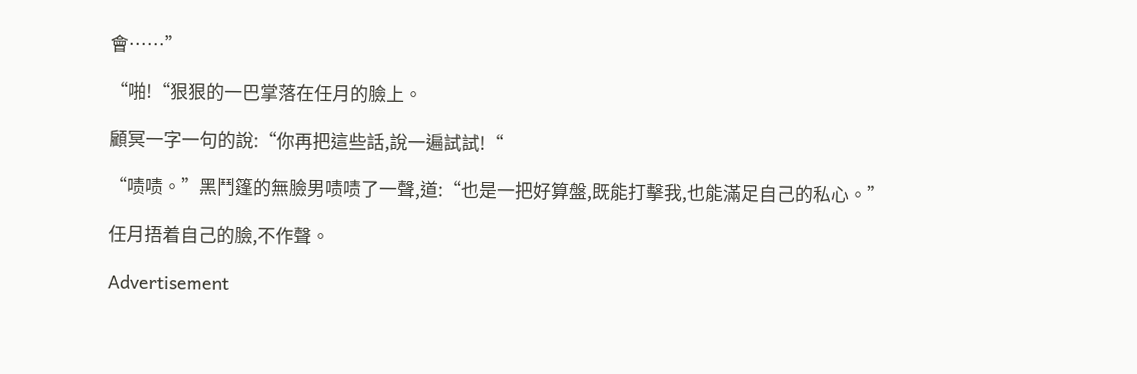會……”

“啪!“狠狠的一巴掌落在任月的臉上。

顧冥一字一句的說:“你再把這些話,說一遍試試!“

“啧啧。”黑鬥篷的無臉男啧啧了一聲,道:“也是一把好算盤,既能打擊我,也能滿足自己的私心。”

任月捂着自己的臉,不作聲。

Advertisement